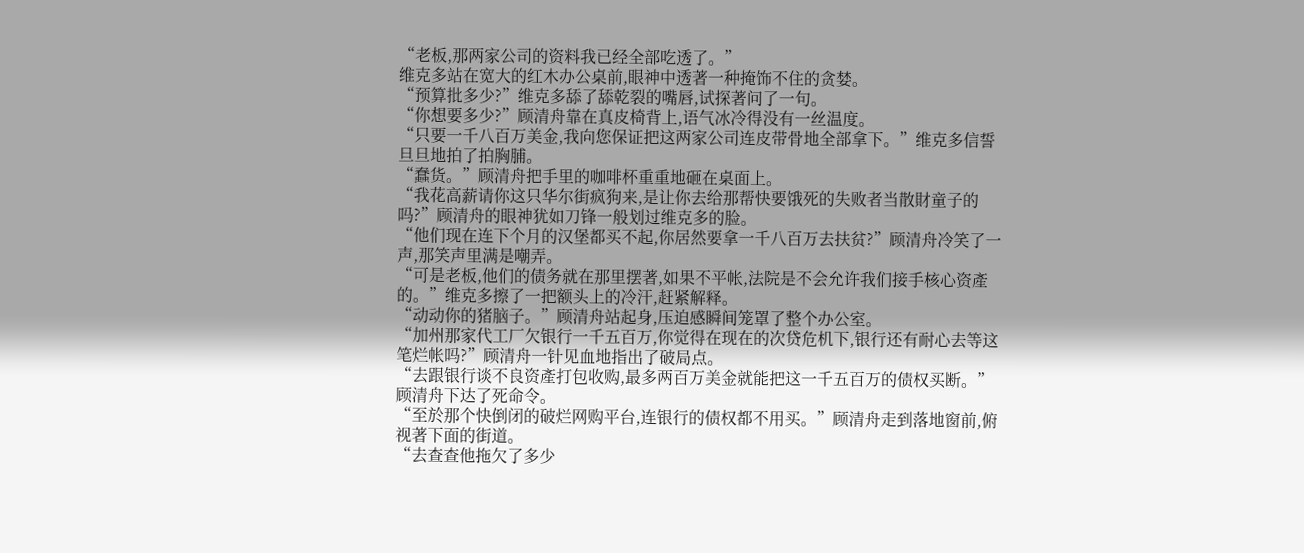“老板,那两家公司的资料我已经全部吃透了。”
维克多站在宽大的红木办公桌前,眼神中透著一种掩饰不住的贪婪。
“预算批多少?”维克多舔了舔乾裂的嘴唇,试探著问了一句。
“你想要多少?”顾清舟靠在真皮椅背上,语气冰冷得没有一丝温度。
“只要一千八百万美金,我向您保证把这两家公司连皮带骨地全部拿下。”维克多信誓旦旦地拍了拍胸脯。
“蠢货。”顾清舟把手里的咖啡杯重重地砸在桌面上。
“我花高薪请你这只华尔街疯狗来,是让你去给那帮快要饿死的失败者当散財童子的吗?”顾清舟的眼神犹如刀锋一般划过维克多的脸。
“他们现在连下个月的汉堡都买不起,你居然要拿一千八百万去扶贫?”顾清舟冷笑了一声,那笑声里满是嘲弄。
“可是老板,他们的债务就在那里摆著,如果不平帐,法院是不会允许我们接手核心资產的。”维克多擦了一把额头上的冷汗,赶紧解释。
“动动你的猪脑子。”顾清舟站起身,压迫感瞬间笼罩了整个办公室。
“加州那家代工厂欠银行一千五百万,你觉得在现在的次贷危机下,银行还有耐心去等这笔烂帐吗?”顾清舟一针见血地指出了破局点。
“去跟银行谈不良资產打包收购,最多两百万美金就能把这一千五百万的债权买断。”顾清舟下达了死命令。
“至於那个快倒闭的破烂网购平台,连银行的债权都不用买。”顾清舟走到落地窗前,俯视著下面的街道。
“去查查他拖欠了多少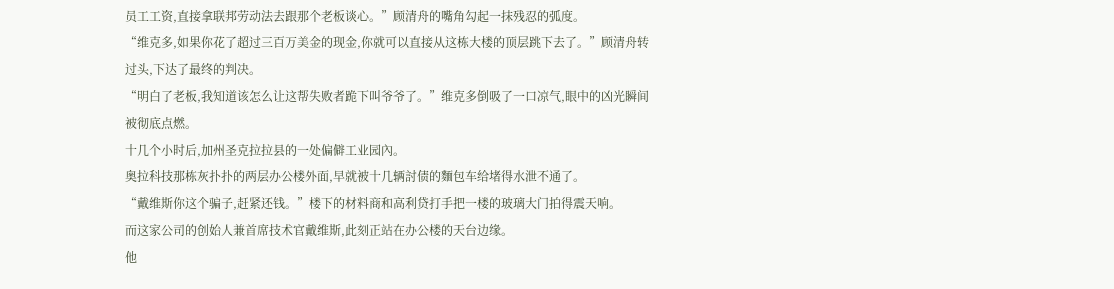员工工资,直接拿联邦劳动法去跟那个老板谈心。”顾清舟的嘴角勾起一抹残忍的弧度。
“维克多,如果你花了超过三百万美金的现金,你就可以直接从这栋大楼的顶层跳下去了。”顾清舟转过头,下达了最终的判决。
“明白了老板,我知道该怎么让这帮失败者跪下叫爷爷了。”维克多倒吸了一口凉气,眼中的凶光瞬间被彻底点燃。
十几个小时后,加州圣克拉拉县的一处偏僻工业园內。
奥拉科技那栋灰扑扑的两层办公楼外面,早就被十几辆討债的麵包车给堵得水泄不通了。
“戴维斯你这个骗子,赶紧还钱。”楼下的材料商和高利贷打手把一楼的玻璃大门拍得震天响。
而这家公司的创始人兼首席技术官戴维斯,此刻正站在办公楼的天台边缘。
他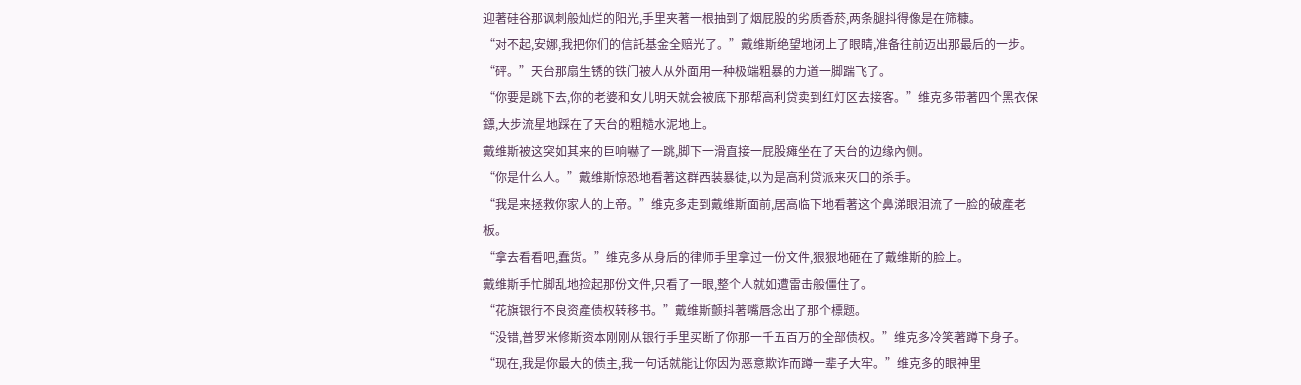迎著硅谷那讽刺般灿烂的阳光,手里夹著一根抽到了烟屁股的劣质香菸,两条腿抖得像是在筛糠。
“对不起,安娜,我把你们的信託基金全赔光了。”戴维斯绝望地闭上了眼睛,准备往前迈出那最后的一步。
“砰。”天台那扇生锈的铁门被人从外面用一种极端粗暴的力道一脚踹飞了。
“你要是跳下去,你的老婆和女儿明天就会被底下那帮高利贷卖到红灯区去接客。”维克多带著四个黑衣保鏢,大步流星地踩在了天台的粗糙水泥地上。
戴维斯被这突如其来的巨响嚇了一跳,脚下一滑直接一屁股瘫坐在了天台的边缘內侧。
“你是什么人。”戴维斯惊恐地看著这群西装暴徒,以为是高利贷派来灭口的杀手。
“我是来拯救你家人的上帝。”维克多走到戴维斯面前,居高临下地看著这个鼻涕眼泪流了一脸的破產老板。
“拿去看看吧,蠢货。”维克多从身后的律师手里拿过一份文件,狠狠地砸在了戴维斯的脸上。
戴维斯手忙脚乱地捡起那份文件,只看了一眼,整个人就如遭雷击般僵住了。
“花旗银行不良资產债权转移书。”戴维斯颤抖著嘴唇念出了那个標题。
“没错,普罗米修斯资本刚刚从银行手里买断了你那一千五百万的全部债权。”维克多冷笑著蹲下身子。
“现在,我是你最大的债主,我一句话就能让你因为恶意欺诈而蹲一辈子大牢。”维克多的眼神里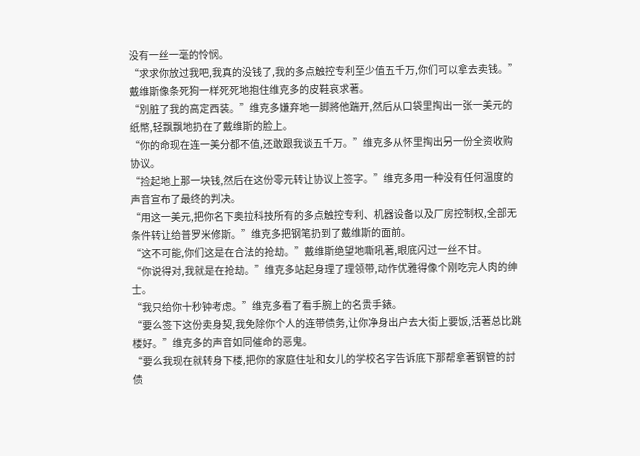没有一丝一毫的怜悯。
“求求你放过我吧,我真的没钱了,我的多点触控专利至少值五千万,你们可以拿去卖钱。”戴维斯像条死狗一样死死地抱住维克多的皮鞋哀求著。
“別脏了我的高定西装。”维克多嫌弃地一脚將他踹开,然后从口袋里掏出一张一美元的纸幣,轻飘飘地扔在了戴维斯的脸上。
“你的命现在连一美分都不值,还敢跟我谈五千万。”维克多从怀里掏出另一份全资收购协议。
“捡起地上那一块钱,然后在这份零元转让协议上签字。”维克多用一种没有任何温度的声音宣布了最终的判决。
“用这一美元,把你名下奥拉科技所有的多点触控专利、机器设备以及厂房控制权,全部无条件转让给普罗米修斯。”维克多把钢笔扔到了戴维斯的面前。
“这不可能,你们这是在合法的抢劫。”戴维斯绝望地嘶吼著,眼底闪过一丝不甘。
“你说得对,我就是在抢劫。”维克多站起身理了理领带,动作优雅得像个刚吃完人肉的绅士。
“我只给你十秒钟考虑。”维克多看了看手腕上的名贵手錶。
“要么签下这份卖身契,我免除你个人的连带债务,让你净身出户去大街上要饭,活著总比跳楼好。”维克多的声音如同催命的恶鬼。
“要么我现在就转身下楼,把你的家庭住址和女儿的学校名字告诉底下那帮拿著钢管的討债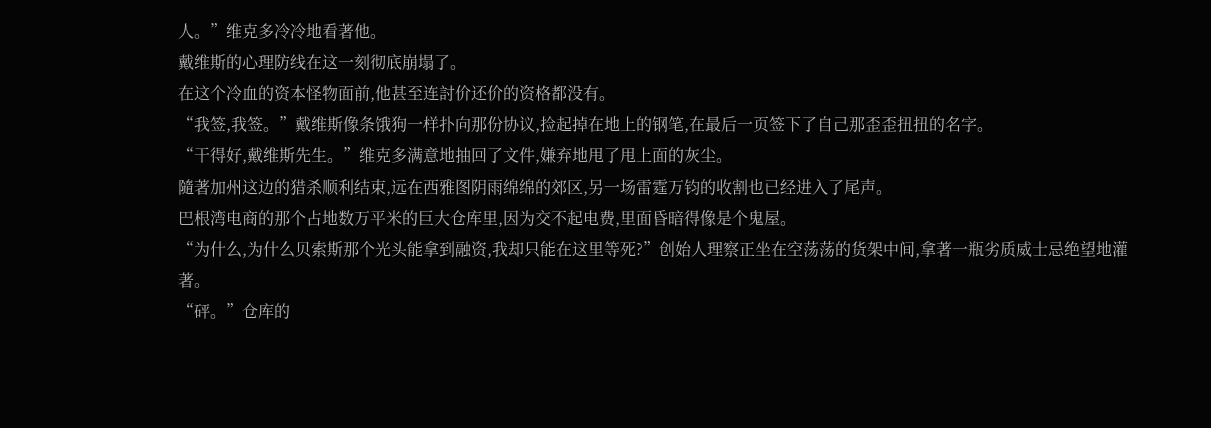人。”维克多冷冷地看著他。
戴维斯的心理防线在这一刻彻底崩塌了。
在这个冷血的资本怪物面前,他甚至连討价还价的资格都没有。
“我签,我签。”戴维斯像条饿狗一样扑向那份协议,捡起掉在地上的钢笔,在最后一页签下了自己那歪歪扭扭的名字。
“干得好,戴维斯先生。”维克多满意地抽回了文件,嫌弃地甩了甩上面的灰尘。
隨著加州这边的猎杀顺利结束,远在西雅图阴雨绵绵的郊区,另一场雷霆万钧的收割也已经进入了尾声。
巴根湾电商的那个占地数万平米的巨大仓库里,因为交不起电费,里面昏暗得像是个鬼屋。
“为什么,为什么贝索斯那个光头能拿到融资,我却只能在这里等死?”创始人理察正坐在空荡荡的货架中间,拿著一瓶劣质威士忌绝望地灌著。
“砰。”仓库的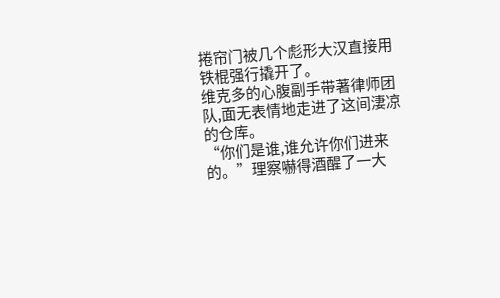捲帘门被几个彪形大汉直接用铁棍强行撬开了。
维克多的心腹副手带著律师团队,面无表情地走进了这间淒凉的仓库。
“你们是谁,谁允许你们进来的。”理察嚇得酒醒了一大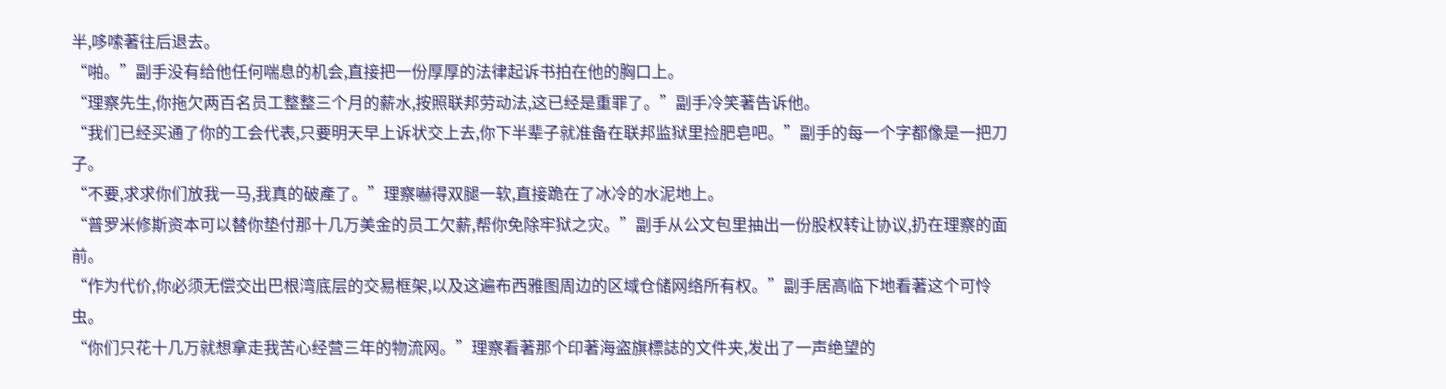半,哆嗦著往后退去。
“啪。”副手没有给他任何喘息的机会,直接把一份厚厚的法律起诉书拍在他的胸口上。
“理察先生,你拖欠两百名员工整整三个月的薪水,按照联邦劳动法,这已经是重罪了。”副手冷笑著告诉他。
“我们已经买通了你的工会代表,只要明天早上诉状交上去,你下半辈子就准备在联邦监狱里捡肥皂吧。”副手的每一个字都像是一把刀子。
“不要,求求你们放我一马,我真的破產了。”理察嚇得双腿一软,直接跪在了冰冷的水泥地上。
“普罗米修斯资本可以替你垫付那十几万美金的员工欠薪,帮你免除牢狱之灾。”副手从公文包里抽出一份股权转让协议,扔在理察的面前。
“作为代价,你必须无偿交出巴根湾底层的交易框架,以及这遍布西雅图周边的区域仓储网络所有权。”副手居高临下地看著这个可怜虫。
“你们只花十几万就想拿走我苦心经营三年的物流网。”理察看著那个印著海盗旗標誌的文件夹,发出了一声绝望的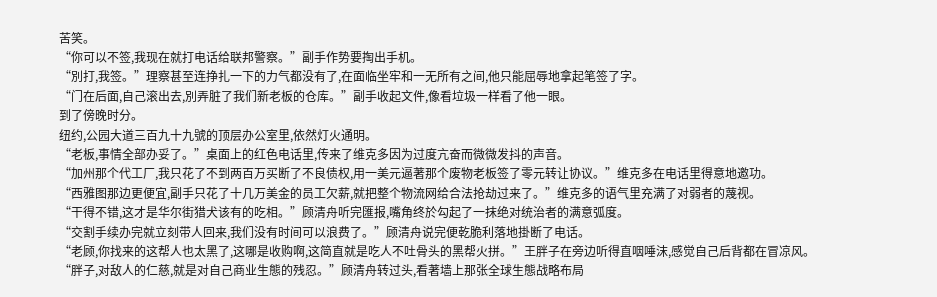苦笑。
“你可以不签,我现在就打电话给联邦警察。”副手作势要掏出手机。
“別打,我签。”理察甚至连挣扎一下的力气都没有了,在面临坐牢和一无所有之间,他只能屈辱地拿起笔签了字。
“门在后面,自己滚出去,別弄脏了我们新老板的仓库。”副手收起文件,像看垃圾一样看了他一眼。
到了傍晚时分。
纽约,公园大道三百九十九號的顶层办公室里,依然灯火通明。
“老板,事情全部办妥了。”桌面上的红色电话里,传来了维克多因为过度亢奋而微微发抖的声音。
“加州那个代工厂,我只花了不到两百万买断了不良债权,用一美元逼著那个废物老板签了零元转让协议。”维克多在电话里得意地邀功。
“西雅图那边更便宜,副手只花了十几万美金的员工欠薪,就把整个物流网给合法抢劫过来了。”维克多的语气里充满了对弱者的蔑视。
“干得不错,这才是华尔街猎犬该有的吃相。”顾清舟听完匯报,嘴角终於勾起了一抹绝对统治者的满意弧度。
“交割手续办完就立刻带人回来,我们没有时间可以浪费了。”顾清舟说完便乾脆利落地掛断了电话。
“老顾,你找来的这帮人也太黑了,这哪是收购啊,这简直就是吃人不吐骨头的黑帮火拼。”王胖子在旁边听得直咽唾沫,感觉自己后背都在冒凉风。
“胖子,对敌人的仁慈,就是对自己商业生態的残忍。”顾清舟转过头,看著墙上那张全球生態战略布局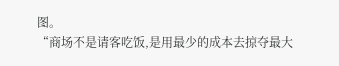图。
“商场不是请客吃饭,是用最少的成本去掠夺最大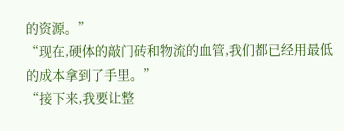的资源。”
“现在,硬体的敲门砖和物流的血管,我们都已经用最低的成本拿到了手里。”
“接下来,我要让整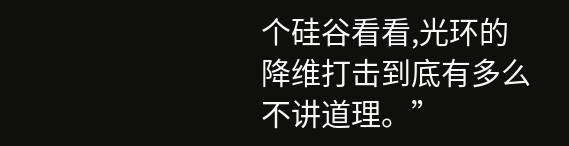个硅谷看看,光环的降维打击到底有多么不讲道理。”